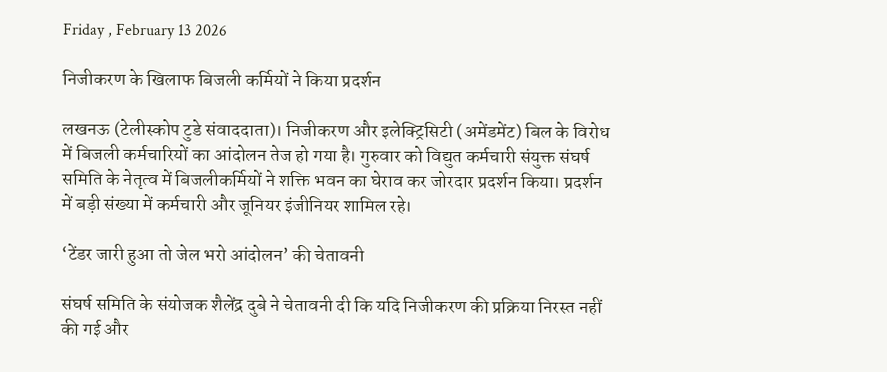Friday , February 13 2026

निजीकरण के खिलाफ बिजली कर्मियों ने किया प्रदर्शन

लखनऊ (टेलीस्कोप टुडे संवाददाता)। निजीकरण और इलेक्ट्रिसिटी (अमेंडमेंट) बिल के विरोध में बिजली कर्मचारियों का आंदोलन तेज हो गया है। गुरुवार को विद्युत कर्मचारी संयुक्त संघर्ष समिति के नेतृत्व में बिजलीकर्मियों ने शक्ति भवन का घेराव कर जोरदार प्रदर्शन किया। प्रदर्शन में बड़ी संख्या में कर्मचारी और जूनियर इंजीनियर शामिल रहे।

‘टेंडर जारी हुआ तो जेल भरो आंदोलन’ की चेतावनी

संघर्ष समिति के संयोजक शैलेंद्र दुबे ने चेतावनी दी कि यदि निजीकरण की प्रक्रिया निरस्त नहीं की गई और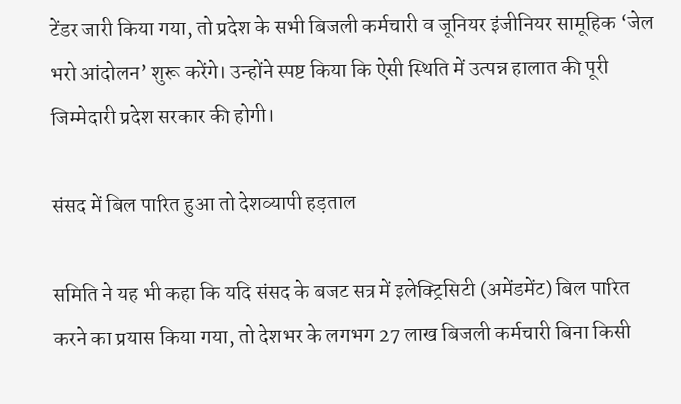टेंडर जारी किया गया, तो प्रदेश के सभी बिजली कर्मचारी व जूनियर इंजीनियर सामूहिक ‘जेल भरो आंदोलन’ शुरू करेंगे। उन्होंने स्पष्ट किया कि ऐसी स्थिति में उत्पन्न हालात की पूरी जिम्मेदारी प्रदेश सरकार की होगी।

संसद में बिल पारित हुआ तो देशव्यापी हड़ताल

समिति ने यह भी कहा कि यदि संसद के बजट सत्र में इलेक्ट्रिसिटी (अमेंडमेंट) बिल पारित करने का प्रयास किया गया, तो देशभर के लगभग 27 लाख बिजली कर्मचारी बिना किसी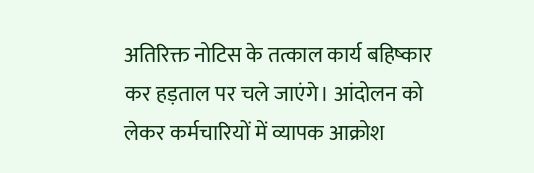अतिरिक्त नोटिस के तत्काल कार्य बहिष्कार कर हड़ताल पर चले जाएंगे। आंदोलन को लेकर कर्मचारियों में व्यापक आक्रोश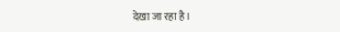देखा जा रहा है।